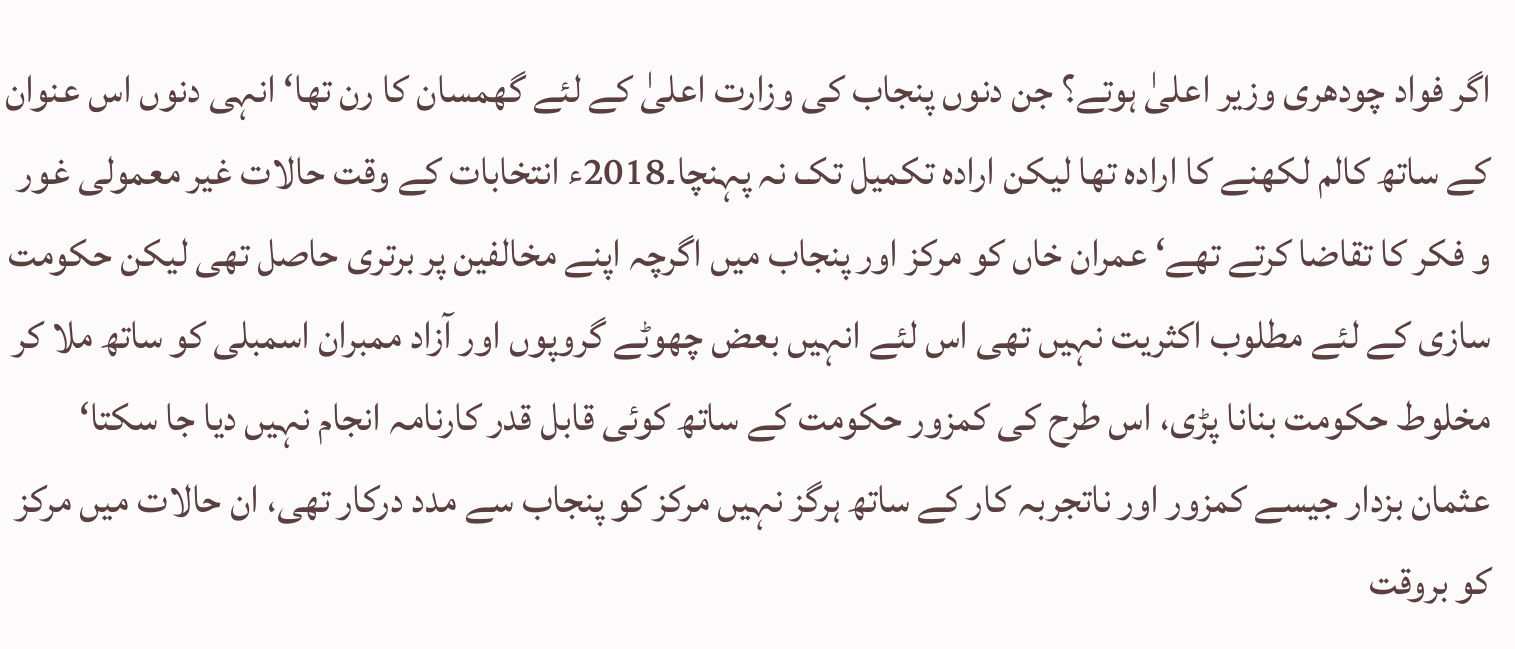اگر فواد چودھری وزیر اعلیٰ ہوتے؟ جن دنوں پنجاب کی وزارت اعلیٰ کے لئے گھمسان کا رن تھا‘ انہی دنوں اس عنوان کے ساتھ کالم لکھنے کا ارادہ تھا لیکن ارادہ تکمیل تک نہ پہنچا۔2018ء انتخابات کے وقت حالات غیر معمولی غور و فکر کا تقاضا کرتے تھے‘ عمران خاں کو مرکز اور پنجاب میں اگرچہ اپنے مخالفین پر برتری حاصل تھی لیکن حکومت سازی کے لئے مطلوب اکثریت نہیں تھی اس لئے انہیں بعض چھوٹے گروپوں اور آزاد ممبران اسمبلی کو ساتھ ملا کر مخلوط حکومت بنانا پڑی، اس طرح کی کمزور حکومت کے ساتھ کوئی قابل قدر کارنامہ انجام نہیں دیا جا سکتا‘ عثمان بزدار جیسے کمزور اور ناتجربہ کار کے ساتھ ہرگز نہیں مرکز کو پنجاب سے مدد درکار تھی، ان حالات میں مرکز کو بروقت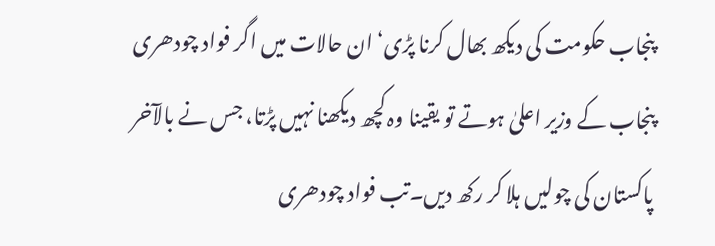پنجاب حکومت کی دیکھ بھال کرنا پڑی‘ ان حالات میں اگر فواد چودھری پنجاب کے وزیر اعلیٰ ہوتے تو یقینا وہ کچھ دیکھنا نہیں پڑتا، جس نے بالآخر پاکستان کی چولیں ہلا کر رکھ دیں۔تب فواد چودھری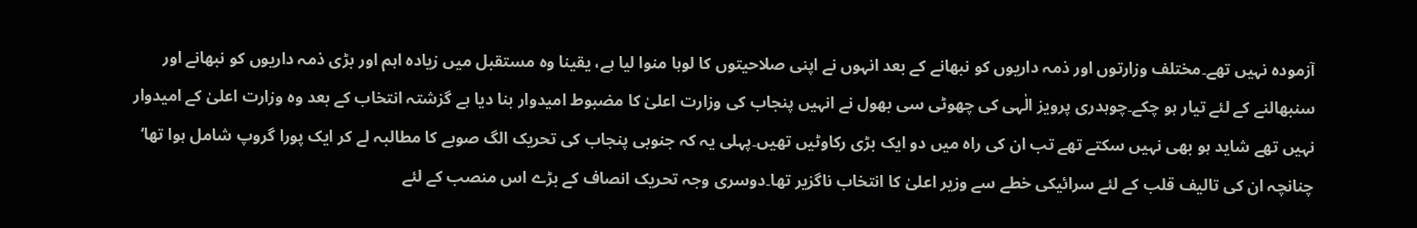آزمودہ نہیں تھے۔مختلف وزارتوں اور ذمہ داریوں کو نبھانے کے بعد انہوں نے اپنی صلاحیتوں کا لوہا منوا لیا ہے، یقینا وہ مستقبل میں زیادہ اہم اور بڑی ذمہ داریوں کو نبھانے اور سنبھالنے کے لئے تیار ہو چکے۔چوہدری پرویز الٰہی کی چھوٹی سی بھول نے انہیں پنجاب کی وزارت اعلیٰ کا مضبوط امیدوار بنا دیا ہے گزشتہ انتخاب کے بعد وہ وزارت اعلیٰ کے امیدوار نہیں تھے شاید ہو بھی نہیں سکتے تھے تب ان کی راہ میں دو ایک بڑی رکاوٹیں تھیں۔پہلی یہ کہ جنوبی پنجاب کی تحریک الگ صوبے کا مطالبہ لے کر ایک پورا گروپ شامل ہوا تھا‘ چنانچہ ان کی تالیف قلب کے لئے سرائیکی خطے سے وزیر اعلیٰ کا انتخاب ناگزیر تھا۔دوسری وجہ تحریک انصاف کے بڑے اس منصب کے لئے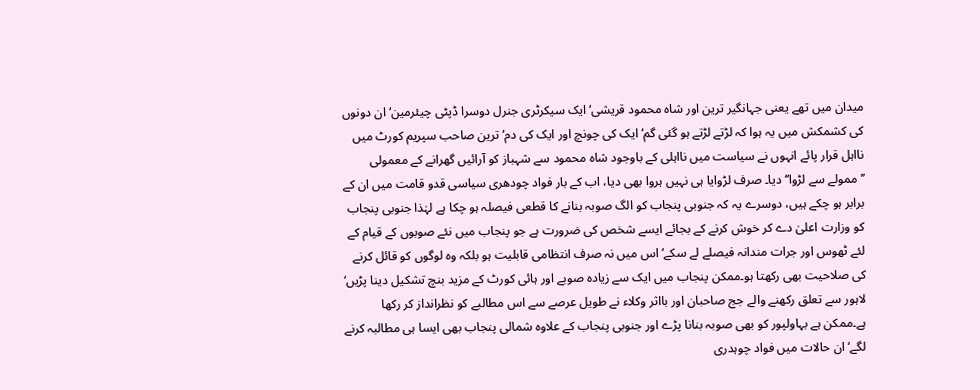میدان میں تھے یعنی جہانگیر ترین اور شاہ محمود قریشی‘ ایک سیکرٹری جنرل دوسرا ڈپٹی چیئرمین‘ ان دونوں کی کشمکش میں یہ ہوا کہ لڑتے لڑتے ہو گئی گم‘ ایک کی چونچ اور ایک کی دم‘ ترین صاحب سپریم کورٹ میں نااہل قرار پائے انہوں نے سیاست میں نااہلی کے باوجود شاہ محمود سے شہباز کو آرائیں گھرانے کے معمولی ’’ممولے سے لڑوا‘‘ دیا۔ صرف لڑوایا ہی نہیں ہروا بھی دیا، اب کے بار فواد چودھری سیاسی قدو قامت میں ان کے برابر ہو چکے ہیں، دوسرے یہ کہ جنوبی پنجاب کو الگ صوبہ بنانے کا قطعی فیصلہ ہو چکا ہے لہٰذا جنوبی پنجاب کو وزارت اعلیٰ دے کر خوش کرنے کے بجائے ایسے شخص کی ضرورت ہے جو پنجاب میں نئے صوبوں کے قیام کے لئے ٹھوس اور جرات مندانہ فیصلے لے سکے‘ اس میں نہ صرف انتظامی قابلیت ہو بلکہ وہ لوگوں کو قائل کرنے کی صلاحیت بھی رکھتا ہو۔ممکن پنجاب میں ایک سے زیادہ صوبے اور ہائی کورٹ کے مزید بنچ تشکیل دینا پڑیں‘ لاہور سے تعلق رکھنے والے جج صاحبان اور بااثر وکلاء نے طویل عرصے سے اس مطالبے کو نظرانداز کر رکھا ہے۔ممکن ہے بہاولپور کو بھی صوبہ بنانا پڑے اور جنوبی پنجاب کے علاوہ شمالی پنجاب بھی ایسا ہی مطالبہ کرنے لگے‘ ان حالات میں فواد چوہدری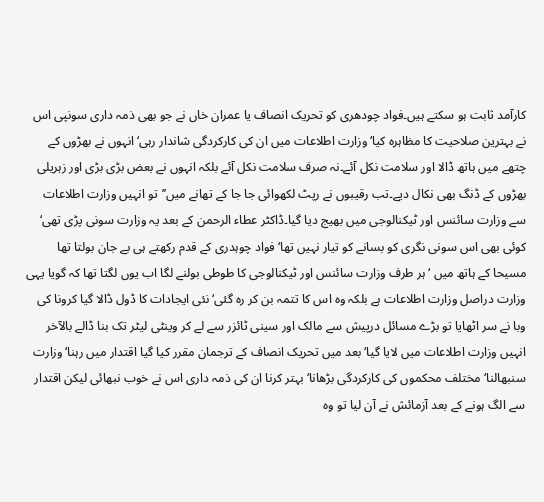کارآمد ثابت ہو سکتے ہیں۔فواد چودھری کو تحریک انصاف یا عمران خاں نے جو بھی ذمہ داری سونپی اس نے بہترین صلاحیت کا مظاہرہ کیا‘ وزارت اطلاعات میں ان کی کارکردگی شاندار رہی‘ انہوں نے بھڑوں کے چتھے میں ہاتھ ڈالا اور سلامت نکل آئے۔نہ صرف سلامت نکل آئے بلکہ انہوں نے بعض بڑی بڑی اور زہریلی بھڑوں کے ڈنگ بھی نکال دیے۔تب رقیبوں نے رپٹ لکھوائی جا جا کے تھانے میں’’تو انہیں وزارت اطلاعات سے وزارت سائنس اور ٹیکنالوجی میں بھیج دیا گیا۔ڈاکٹر عطاء الرحمن کے بعد یہ وزارت سونی پڑی تھی‘ کوئی بھی اس سونی نگری کو بسانے کو تیار نہیں تھا‘ فواد چوہدری کے قدم رکھتے ہی بے جان بولتا تھا مسیحا کے ہاتھ میں ‘ ہر طرف وزارت سائنس اور ٹیکنالوجی کا طوطی بولنے لگا اب یوں لگتا تھا کہ گویا یہی وزارت دراصل وزارت اطلاعات ہے بلکہ وہ اس کا تتمہ بن کر رہ گئی‘ نئی ایجادات کا ڈول ڈالا گیا کرونا کی وبا نے سر اٹھایا تو بڑے مسائل درپیش سے مالک اور سینی ٹائزر سے لے کر وینٹی لیٹر تک بنا ڈالے بالآخر انہیں وزارت اطلاعات میں لایا گیا‘ بعد میں تحریک انصاف کے ترجمان مقرر کیا گیا اقتدار میں رہنا‘ وزارت سنبھالنا‘ مختلف محکموں کی کارکردگی بڑھانا‘ بہتر کرنا ان کی ذمہ داری اس نے خوب نبھائی لیکن اقتدار سے الگ ہونے کے بعد آزمائش نے آن لیا تو وہ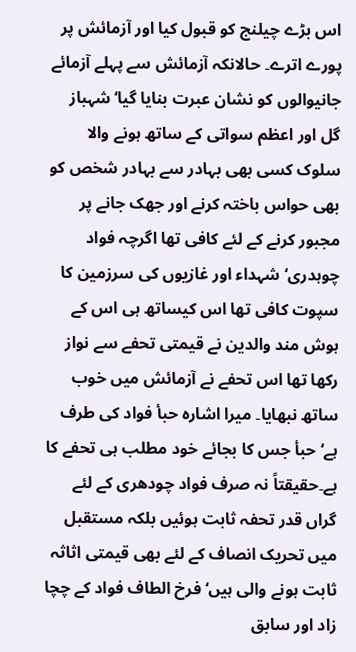اس بڑے چیلنج کو قبول کیا اور آزمائش پر پورے اترے۔ حالانکہ آزمائش سے پہلے آزمائے جانیوالوں کو نشان عبرت بنایا گیا‘شہباز گل اور اعظم سواتی کے ساتھ ہونے والا سلوک کسی بھی بہادر سے بہادر شخص کو بھی حواس باختہ کرنے اور جھک جانے پر مجبور کرنے کے لئے کافی تھا اگرچہ فواد چوہدری‘ شہداء اور غازیوں کی سرزمین کا سپوت کافی تھا اس کیساتھ ہی اس کے ہوش مند والدین نے قیمتی تحفے سے نواز رکھا تھا اس تحفے نے آزمائش میں خوب ساتھ نبھایا۔ میرا اشارہ حبأ فواد کی طرف ہے‘ حبأ جس کا بجائے خود مطلب ہی تحفے کا ہے۔حقیقتاً نہ صرف فواد چودھری کے لئے گراں قدر تحفہ ثابت ہوئیں بلکہ مستقبل میں تحریک انصاف کے لئے بھی قیمتی اثاثہ ثابت ہونے والی ہیں‘ فرخ الطاف فواد کے چچا زاد اور سابق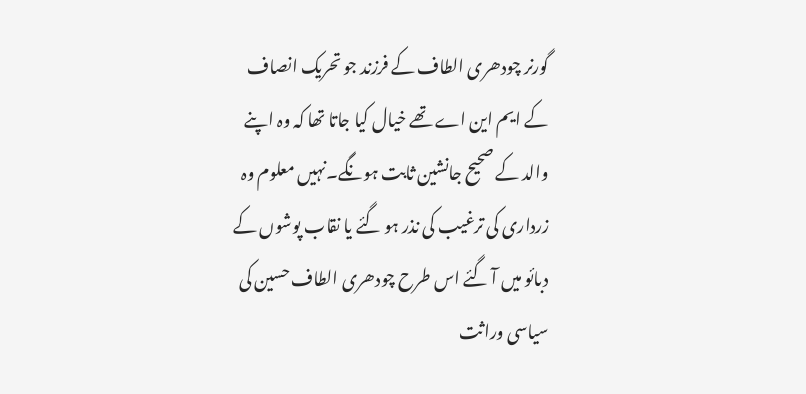گورنر چودھری الطاف کے فرزند جو تحریک انصاف کے ایم این اے تھے خیال کیا جاتا تھا کہ وہ اپنے والد کے صحیح جانشین ثابت ہونگے۔نہیں معلوم وہ زرداری کی ترغیب کی نذر ہو گئے یا نقاب پوشوں کے دبائو میں آ گئے اس طرح چودھری الطاف حسین کی سیاسی وراثت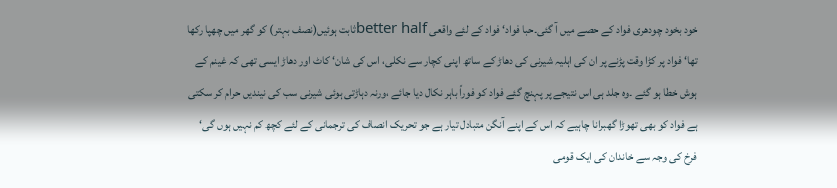خود بخود چودھری فواد کے حصے میں آ گئی۔حبا فواد‘ فواد کے لئے واقعی better halfثابت ہوئیں(نصف بہتر) کو گھر میں چھپا رکھا تھا‘ فواد پر کڑا وقت پڑنے پر ان کی اہلیہ شیرنی کی دھاڑ کے ساتھ اپنی کچار سے نکلی، اس کی شان‘ کاٹ اور دھاڑ ایسی تھی کہ غینم کے ہوش خطا ہو گئے ۔وہ جلد ہی اس نتیجے پر پہنچ گئے فواد کو فوراً باہر نکال دیا جائے ،ورنہ دہاڑتی ہوئی شیرنی سب کی نیندیں حرام کر سکتی ہے فواد کو بھی تھوڑا گھبرانا چاہیے کہ اس کے اپنے آنگن متبادل تیار ہے جو تحریک انصاف کی ترجمانی کے لئے کچھ کم نہیں ہوں گی‘ فرخ کی وجہ سے خاندان کی ایک قومی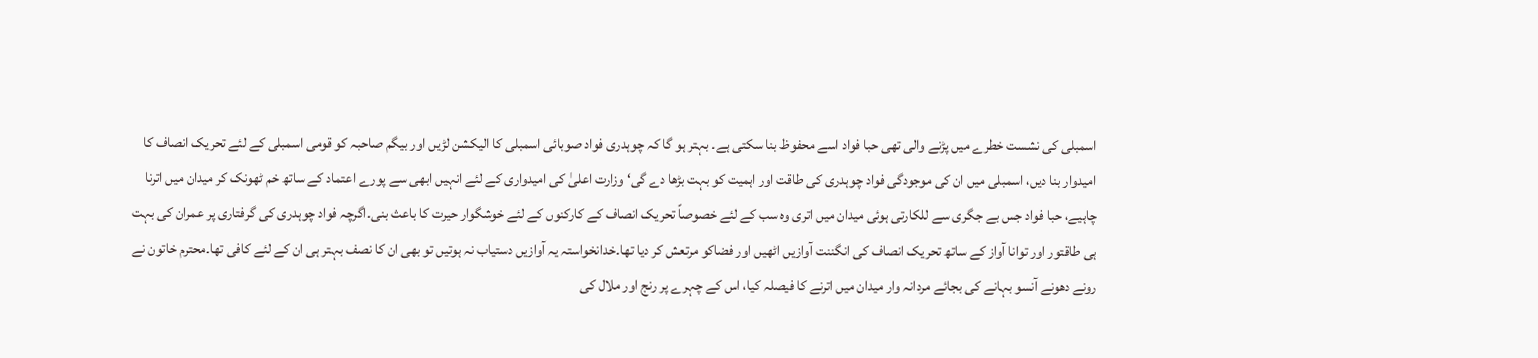اسمبلی کی نشست خطرے میں پڑنے والی تھی حبا فواد اسے محفوظ بنا سکتی ہے۔ بہتر ہو گا کہ چوہدری فواد صوبائی اسمبلی کا الیکشن لڑیں اور بیگم صاحبہ کو قومی اسمبلی کے لئے تحریک انصاف کا امیدوار بنا دیں، اسمبلی میں ان کی موجودگی فواد چوہدری کی طاقت اور اہمیت کو بہت بڑھا دے گی‘ وزارت اعلیٰ کی امیدواری کے لئے انہیں ابھی سے پورے اعتماد کے ساتھ خم ٹھونک کر میدان میں اترنا چاہیے، حبا فواد جس بے جگری سے للکارتی ہوئی میدان میں اتری وہ سب کے لئے خصوصاً تحریک انصاف کے کارکنوں کے لئے خوشگوار حیرت کا باعث بنی۔اگرچہ فواد چوہدری کی گرفتاری پر عمران کی بہت ہی طاقتور اور توانا آواز کے ساتھ تحریک انصاف کی انگننت آوازیں اٹھیں اور فضاکو مرتعش کر دیا تھا۔خدانخواستہ یہ آوازیں دستیاب نہ ہوتیں تو بھی ان کا نصف بہتر ہی ان کے لئے کافی تھا۔محترم خاتون نے رونے دھونے آنسو بہانے کی بجائے مردانہ وار میدان میں اترنے کا فیصلہ کیا، اس کے چہرے پر رنج اور ملال کی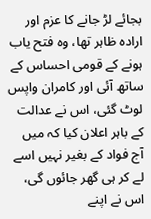بجائے لڑ جانے کا عزم اور ارادہ ظاہر تھا، وہ فتح یاب ہونے کے قومی احساس کے ساتھ آئی اور کامران واپس لوٹ گئی، اس نے عدالت کے باہر اعلان کیا کہ میں آج فواد کے بغیر نہیں اسے لے کر ہی گھر جائوں گی، اس نے اپنے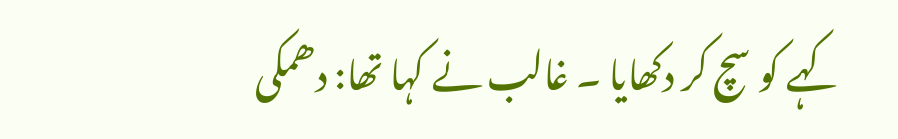کہے کو سچ کر دکھایا ۔ غالب نے کہا تھا: دھمکی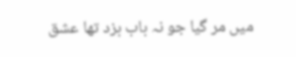میں مر گیا جو نہ باب بزد تھا عشق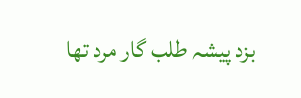بزد پیشہ طلب گار مرد تھا